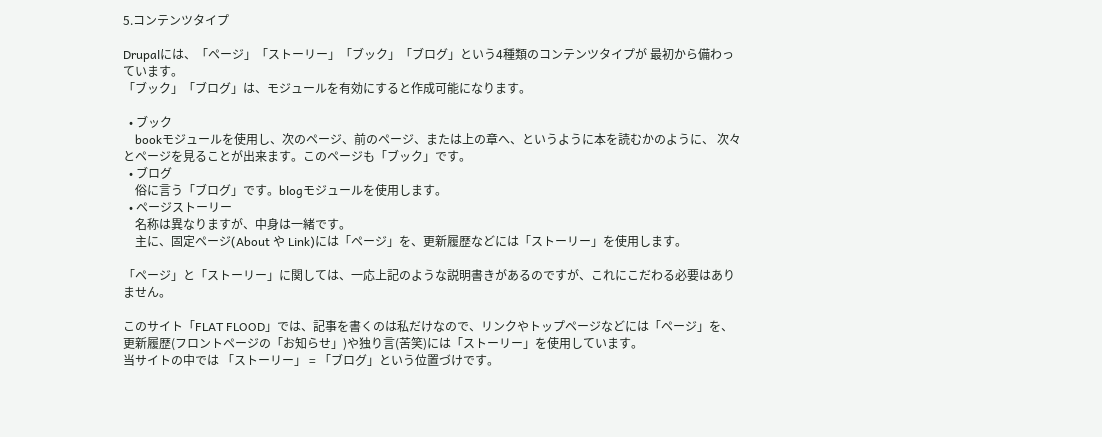5.コンテンツタイプ

Drupalには、「ページ」「ストーリー」「ブック」「ブログ」という4種類のコンテンツタイプが 最初から備わっています。
「ブック」「ブログ」は、モジュールを有効にすると作成可能になります。

  • ブック
    bookモジュールを使用し、次のページ、前のページ、または上の章へ、というように本を読むかのように、 次々とページを見ることが出来ます。このページも「ブック」です。
  • ブログ
    俗に言う「ブログ」です。blogモジュールを使用します。
  • ページストーリー
    名称は異なりますが、中身は一緒です。
    主に、固定ページ(About や Link)には「ページ」を、更新履歴などには「ストーリー」を使用します。

「ページ」と「ストーリー」に関しては、一応上記のような説明書きがあるのですが、これにこだわる必要はありません。

このサイト「FLAT FLOOD」では、記事を書くのは私だけなので、リンクやトップページなどには「ページ」を、 更新履歴(フロントページの「お知らせ」)や独り言(苦笑)には「ストーリー」を使用しています。
当サイトの中では 「ストーリー」 = 「ブログ」という位置づけです。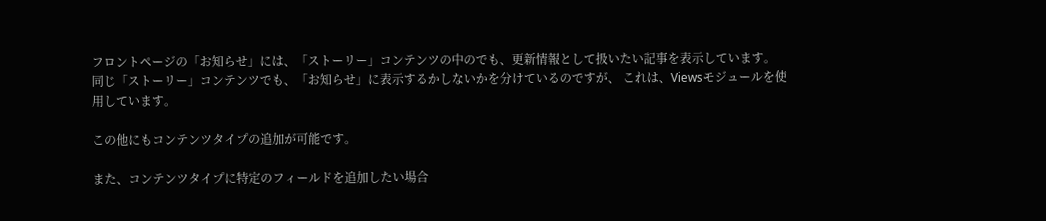フロントページの「お知らせ」には、「ストーリー」コンテンツの中のでも、更新情報として扱いたい記事を表示しています。
同じ「ストーリー」コンテンツでも、「お知らせ」に表示するかしないかを分けているのですが、 これは、Viewsモジュールを使用しています。

この他にもコンテンツタイプの追加が可能です。

また、コンテンツタイプに特定のフィールドを追加したい場合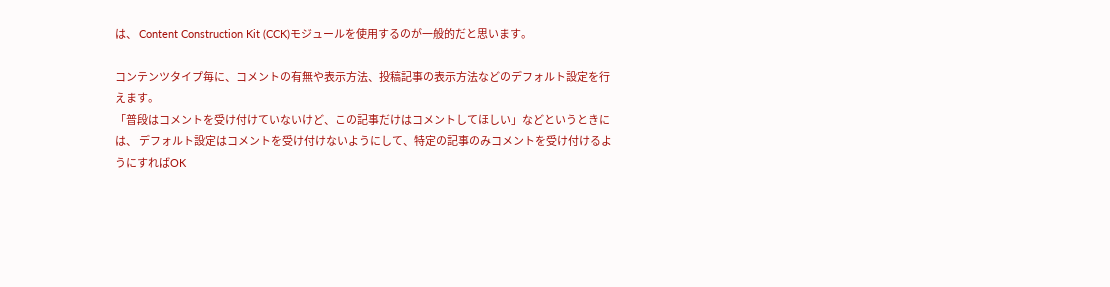は、 Content Construction Kit (CCK)モジュールを使用するのが一般的だと思います。

コンテンツタイプ毎に、コメントの有無や表示方法、投稿記事の表示方法などのデフォルト設定を行えます。
「普段はコメントを受け付けていないけど、この記事だけはコメントしてほしい」などというときには、 デフォルト設定はコメントを受け付けないようにして、特定の記事のみコメントを受け付けるようにすればOK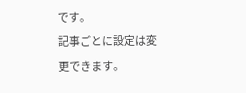です。
記事ごとに設定は変更できます。